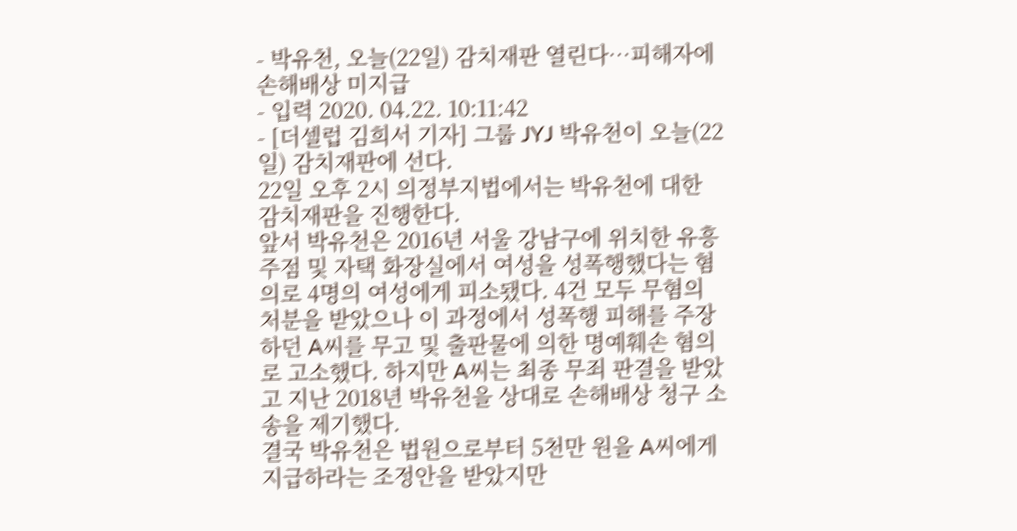- 박유천, 오늘(22일) 감치재판 열린다…피해자에 손해배상 미지급
- 입력 2020. 04.22. 10:11:42
- [더셀럽 김희서 기자] 그룹 JYJ 박유천이 오늘(22일) 감치재판에 선다.
22일 오후 2시 의정부지법에서는 박유천에 대한 감치재판을 진행한다.
앞서 박유천은 2016년 서울 강남구에 위치한 유흥주점 및 자택 화장실에서 여성을 성폭행했다는 혐의로 4명의 여성에게 피소됐다. 4건 모두 무혐의 처분을 받았으나 이 과정에서 성폭행 피해를 주장하던 A씨를 무고 및 출판물에 의한 명예훼손 혐의로 고소했다. 하지만 A씨는 최종 무죄 판결을 받았고 지난 2018년 박유천을 상대로 손해배상 청구 소송을 제기했다.
결국 박유천은 법원으로부터 5천만 원을 A씨에게 지급하라는 조정안을 받았지만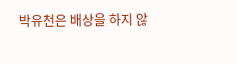박유천은 배상을 하지 않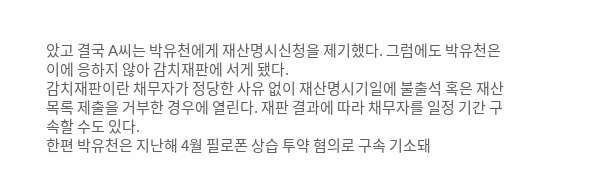았고 결국 A씨는 박유천에게 재산명시신청을 제기했다. 그럼에도 박유천은 이에 응하지 않아 감치재판에 서게 됐다.
감치재판이란 채무자가 정당한 사유 없이 재산명시기일에 불출석 혹은 재산목록 제출을 거부한 경우에 열린다. 재판 결과에 따라 채무자를 일정 기간 구속할 수도 있다.
한편 박유천은 지난해 4월 필로폰 상습 투약 혐의로 구속 기소돼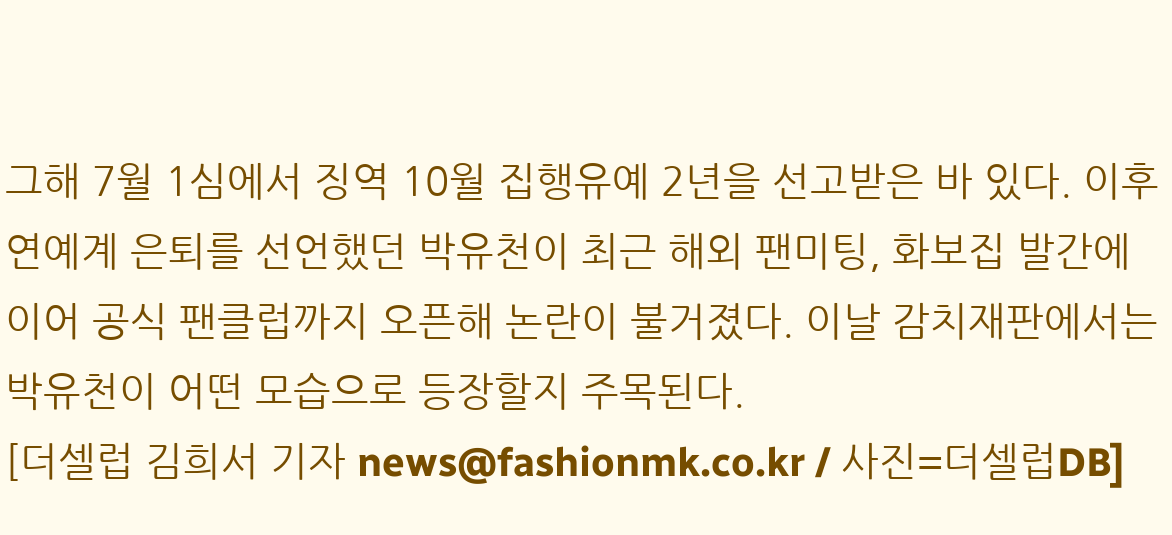그해 7월 1심에서 징역 10월 집행유예 2년을 선고받은 바 있다. 이후 연예계 은퇴를 선언했던 박유천이 최근 해외 팬미팅, 화보집 발간에 이어 공식 팬클럽까지 오픈해 논란이 불거졌다. 이날 감치재판에서는 박유천이 어떤 모습으로 등장할지 주목된다.
[더셀럽 김희서 기자 news@fashionmk.co.kr / 사진=더셀럽DB]